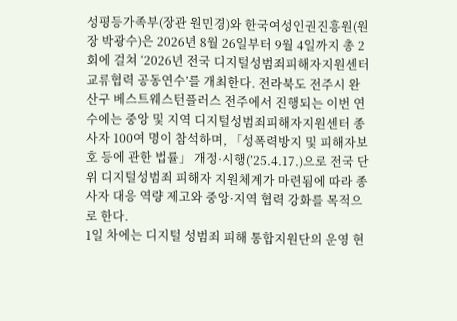성평등가족부(장관 원민경)와 한국여성인권진흥원(원장 박광수)은 2026년 8월 26일부터 9월 4일까지 총 2회에 걸쳐 ‘2026년 전국 디지털성범죄피해자지원센터 교류협력 공동연수’를 개최한다. 전라북도 전주시 완산구 베스트웨스턴플러스 전주에서 진행되는 이번 연수에는 중앙 및 지역 디지털성범죄피해자지원센터 종사자 100여 명이 참석하며, 「성폭력방지 및 피해자보호 등에 관한 법률」 개정·시행(’25.4.17.)으로 전국 단위 디지털성범죄 피해자 지원체계가 마련됨에 따라 종사자 대응 역량 제고와 중앙·지역 협력 강화를 목적으로 한다.
1일 차에는 디지털 성범죄 피해 통합지원단의 운영 현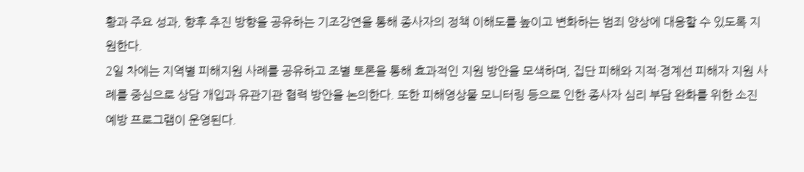황과 주요 성과, 향후 추진 방향을 공유하는 기조강연을 통해 종사자의 정책 이해도를 높이고 변화하는 범죄 양상에 대응할 수 있도록 지원한다.
2일 차에는 지역별 피해지원 사례를 공유하고 조별 토론을 통해 효과적인 지원 방안을 모색하며, 집단 피해와 지적·경계선 피해자 지원 사례를 중심으로 상담 개입과 유관기관 협력 방안을 논의한다. 또한 피해영상물 모니터링 등으로 인한 종사자 심리 부담 완화를 위한 소진 예방 프로그램이 운영된다.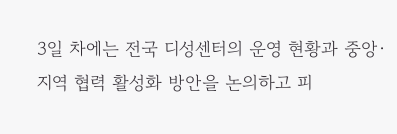3일 차에는 전국 디성센터의 운영 현황과 중앙·지역 협력 활성화 방안을 논의하고 피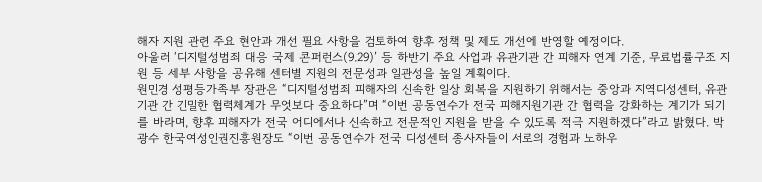해자 지원 관련 주요 현안과 개선 필요 사항을 검토하여 향후 정책 및 제도 개선에 반영할 예정이다.
아울러 ‘디지털성범죄 대응 국제 콘퍼런스(9.29)’ 등 하반기 주요 사업과 유관기관 간 피해자 연계 기준, 무료법률구조 지원 등 세부 사항을 공유해 센터별 지원의 전문성과 일관성을 높일 계획이다.
원민경 성평등가족부 장관은 “디지털성범죄 피해자의 신속한 일상 회복을 지원하기 위해서는 중앙과 지역디성센터, 유관기관 간 긴밀한 협력체계가 무엇보다 중요하다”며 “이번 공동연수가 전국 피해지원기관 간 협력을 강화하는 계기가 되기를 바라며, 향후 피해자가 전국 어디에서나 신속하고 전문적인 지원을 받을 수 있도록 적극 지원하겠다”라고 밝혔다. 박광수 한국여성인권진흥원장도 “이번 공동연수가 전국 디성센터 종사자들이 서로의 경험과 노하우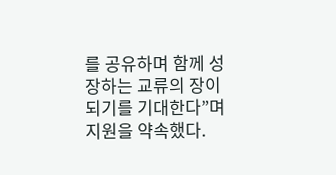를 공유하며 함께 성장하는 교류의 장이 되기를 기대한다”며 지원을 약속했다.